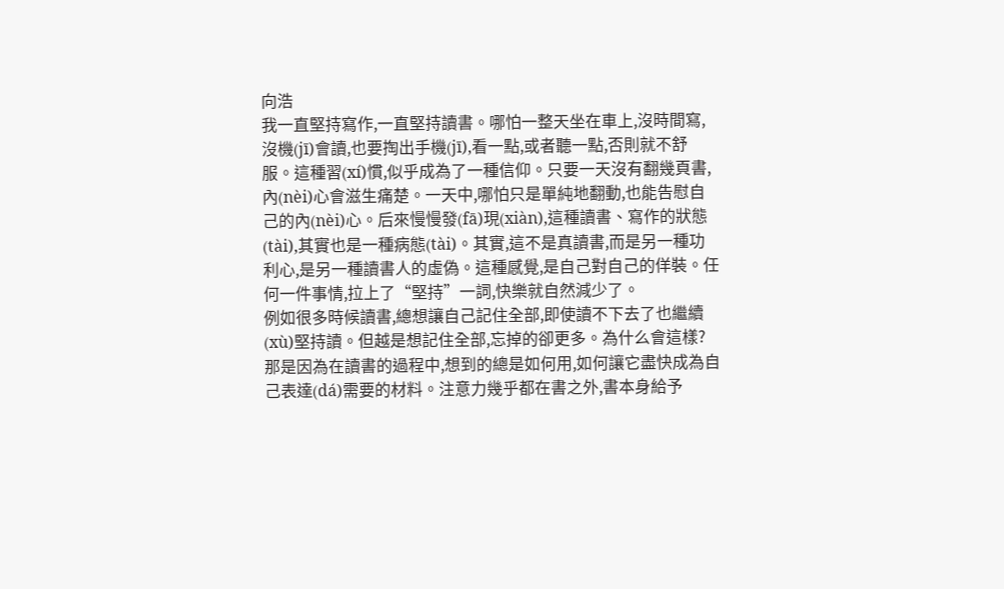向浩
我一直堅持寫作,一直堅持讀書。哪怕一整天坐在車上,沒時間寫,沒機(jī)會讀,也要掏出手機(jī),看一點,或者聽一點,否則就不舒服。這種習(xí)慣,似乎成為了一種信仰。只要一天沒有翻幾頁書,內(nèi)心會滋生痛楚。一天中,哪怕只是單純地翻動,也能告慰自己的內(nèi)心。后來慢慢發(fā)現(xiàn),這種讀書、寫作的狀態(tài),其實也是一種病態(tài)。其實,這不是真讀書,而是另一種功利心,是另一種讀書人的虛偽。這種感覺,是自己對自己的佯裝。任何一件事情,拉上了“堅持”一詞,快樂就自然減少了。
例如很多時候讀書,總想讓自己記住全部,即使讀不下去了也繼續(xù)堅持讀。但越是想記住全部,忘掉的卻更多。為什么會這樣?那是因為在讀書的過程中,想到的總是如何用,如何讓它盡快成為自己表達(dá)需要的材料。注意力幾乎都在書之外,書本身給予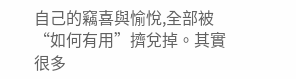自己的竊喜與愉悅,全部被“如何有用”擠兌掉。其實很多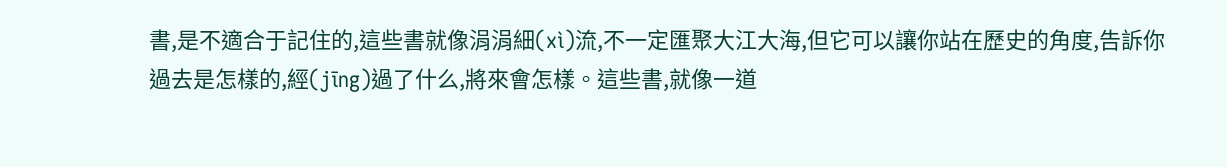書,是不適合于記住的,這些書就像涓涓細(xì)流,不一定匯聚大江大海,但它可以讓你站在歷史的角度,告訴你過去是怎樣的,經(jīng)過了什么,將來會怎樣。這些書,就像一道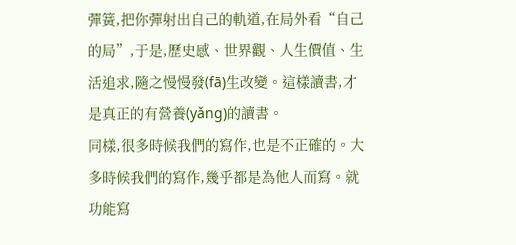彈簧,把你彈射出自己的軌道,在局外看“自己的局”,于是,歷史感、世界觀、人生價值、生活追求,隨之慢慢發(fā)生改變。這樣讀書,才是真正的有營養(yǎng)的讀書。
同樣,很多時候我們的寫作,也是不正確的。大多時候我們的寫作,幾乎都是為他人而寫。就功能寫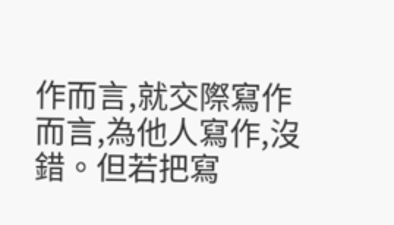作而言,就交際寫作而言,為他人寫作,沒錯。但若把寫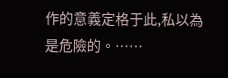作的意義定格于此,私以為是危險的。……